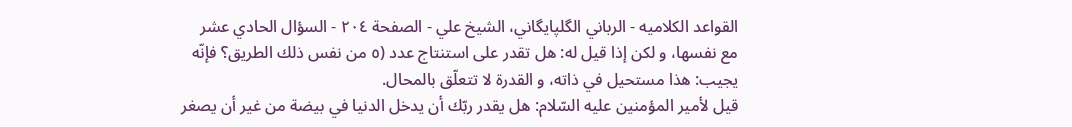القواعد الکلامیه - الرباني الگلپايگاني، الشيخ علي - الصفحة ٢٠٤ - السؤال الحادي عشر
مع نفسها، و لكن إذا قيل له: هل تقدر على استنتاج عدد (٥ من نفس ذلك الطريق؟ فإنّه يجيب: هذا مستحيل في ذاته، و القدرة لا تتعلّق بالمحال.
قيل لأمير المؤمنين عليه السّلام: هل يقدر ربّك أن يدخل الدنيا في بيضة من غير أن يصغر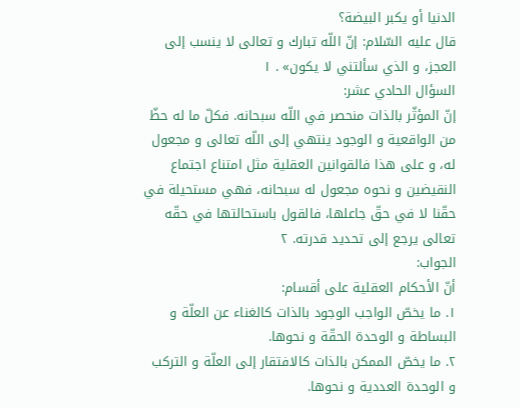الدنيا أو يكبر البيضة؟
قال عليه السّلام: إنّ اللّه تبارك و تعالى لا ينسب إلى العجز، و الذي سألتني لا يكون» . ١
السؤال الحادي عشر:
إنّ المؤثّر بالذات منحصر في اللّه سبحانه. فكلّ ما له حظّ من الواقعية و الوجود ينتهي إلى اللّه تعالى و مجعول له، و على هذا فالقوانين العقلية مثل امتناع اجتماع النقيضين و نحوه مجعول له سبحانه، فهي مستحيلة في حقّنا لا في حقّ جاعلها، فالقول باستحالتها في حقّه تعالى يرجع إلى تحديد قدرته. ٢
الجواب:
أنّ الأحكام العقلية على أقسام:
١. ما يخصّ الواجب الوجود بالذات كالغناء عن العلّة و البساطة و الوحدة الحقّة و نحوها.
٢. ما يخصّ الممكن بالذات كالافتقار إلى العلّة و التركب و الوحدة العددية و نحوها.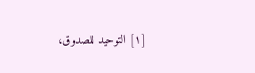[١] التوحيد للصدوق،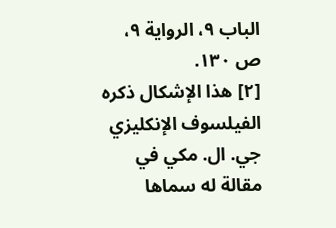الباب ٩، الرواية ٩، ص ١٣٠.
[٢] هذا الإشكال ذكره الفيلسوف الإنكليزي جي. ال. مكي في مقالة له سماها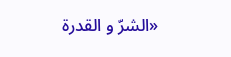«الشرّ و القدرة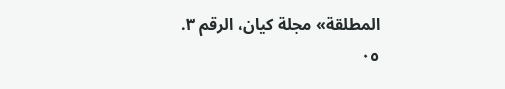المطلقة» مجلة كيان، الرقم ٣.
٠٥